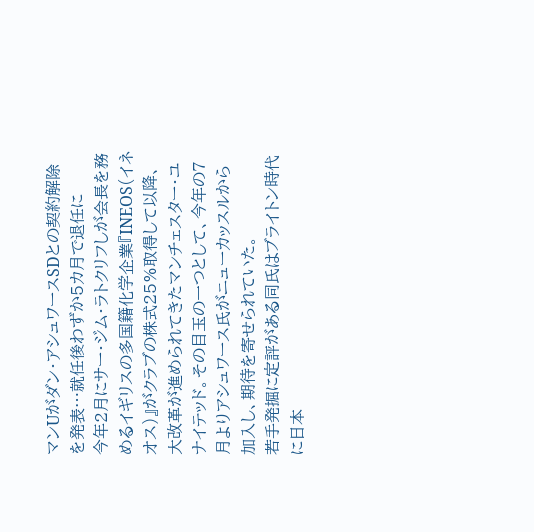マンUがダン・アシュワースSDとの契約解除を発表…就任後わずか5カ月で退任に
今年2月にサー・ジム・ラトクリフしが会長を務めるイギリスの多国籍化学企業『INEOS(イネオス)』がクラブの株式25%取得して以降、大改革が進められてきたマンチェスター・ユナイテッド。その目玉の一つとして、今年の7月よりアシュワース氏がニューカッスルから加入し、期待を寄せられていた。
若手発掘に定評がある同氏はブライトン時代に日本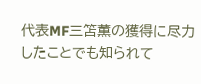代表MF三笘薫の獲得に尽力したことでも知られて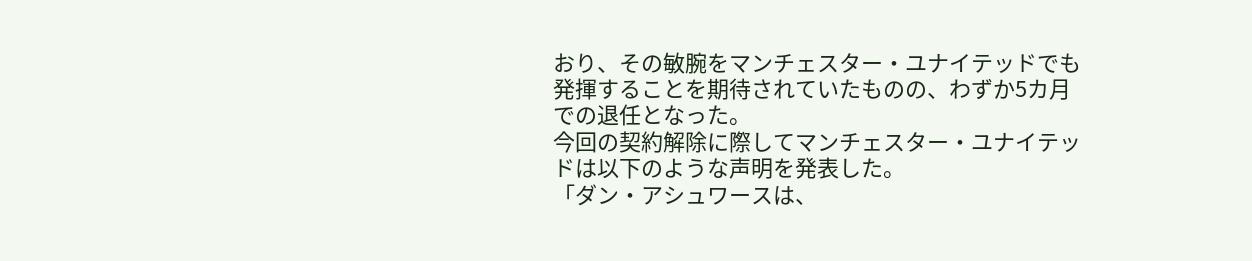おり、その敏腕をマンチェスター・ユナイテッドでも発揮することを期待されていたものの、わずか5カ月での退任となった。
今回の契約解除に際してマンチェスター・ユナイテッドは以下のような声明を発表した。
「ダン・アシュワースは、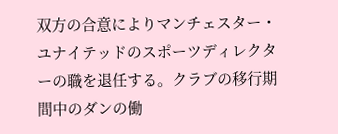双方の合意によりマンチェスター・ユナイテッドのスポーツディレクターの職を退任する。クラブの移行期間中のダンの働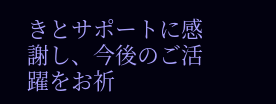きとサポートに感謝し、今後のご活躍をお祈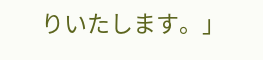りいたします。」